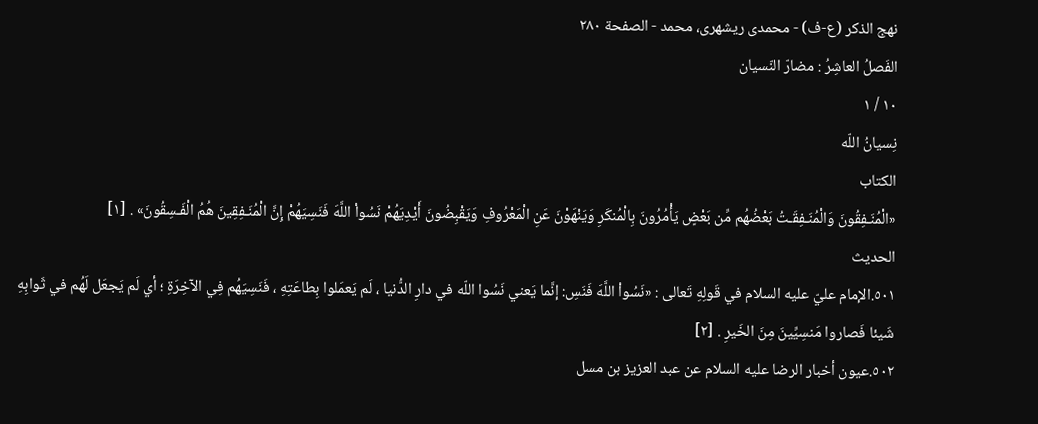نهج الذكر (ع-ف) - محمدی ریشهری، محمد - الصفحة ٢٨٠
الفَصلُ العاشِرُ : مضارّ النّسيان
١٠ / ١
نِسيانُ اللّه
الكتاب
«الْمُنَـفِقُونَ وَالْمُنَـفِقَـتُ بَعْضُهُم مِّن بَعْضٍ يَأْمُرُونَ بِالْمُنكَرِ وَيَنْهَوْنَ عَنِ الْمَعْرُوفِ وَيَقْبِضُونَ أَيْدِيَهُمْ نَسُواْ اللَّهَ فَنَسِيَهُمْ إِنَّ الْمُنَـفِقِينَ هُمُ الْفَـسِقُونَ» . [١]
الحديث
٥٠١.الإمام عليّ عليه السلام في قَولِهِ تَعالى : «نَسُواْ اللَّهَ فَنَسِ: إنَّما يَعني نَسُوا اللّه في دارِ الدُّنيا ، لَم يَعمَلوا بِطاعَتِهِ ، فَنَسِيَهُم فِي الآخِرَةِ ؛ أي لَم يَجعَل لَهُم في ثَوابِهِ شَيئا فَصاروا مَنسِيِّينَ مِنَ الخَيرِ . [٢]
٥٠٢.عيون أخبار الرضا عليه السلام عن عبد العزيز بن مسل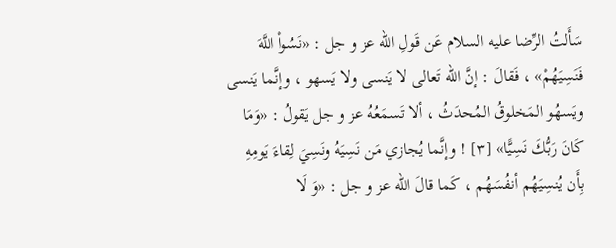سَأَلتُ الرِّضا عليه السلام عَن قَولِ اللّه عز و جل : «نَسُواْ اللَّهَ فَنَسِيَهُمْ» ، فَقالَ : إنَّ اللّه تَعالى لا يَنسى ولا يَسهو ، وإنَّما يَنسى ويَسهُو المَخلوقُ المُحدَثُ ، ألا تَسمَعُهُ عز و جل يَقولُ : «وَمَا كَانَ رَبُّكَ نَسِيًّا» [٣] ! وإنَّما يُجازي مَن نَسِيَهُ ونَسِيَ لِقاءَ يَومِهِ بِأَن يُنسِيَهُم أنفُسَهُم ، كَما قالَ اللّه عز و جل : «وَ لَا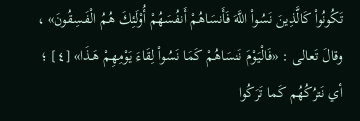تَكُونُواْ كَالَّذِينَ نَسُواْ اللَّهَ فَأَنسَاهُمْ أَنفُسَهُمْ أُوْلَئِكَ هُمُ الْفَـسِقُونَ» ، وقالَ تَعالى : «فَالْيَوْمَ نَنسَاهُمْ كَمَا نَسُواْ لِقَاءَ يَوْمِهِمْ هَـذَا» [٤] ؛ أي نَترُكُهُم كَما تَرَكُوا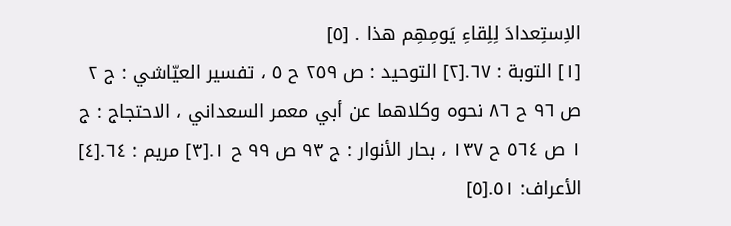الاِستِعدادَ لِلِقاءِ يَومِهِم هذا . [٥]
[١] التوبة : ٦٧.[٢] التوحيد : ص ٢٥٩ ح ٥ ، تفسير العيّاشي : ج ٢ ص ٩٦ ح ٨٦ نحوه وكلاهما عن أبي معمر السعداني ، الاحتجاج : ج ١ ص ٥٦٤ ح ١٣٧ ، بحار الأنوار : ج ٩٣ ص ٩٩ ح ١.[٣] مريم : ٦٤.[٤] الأعراف: ٥١.[٥]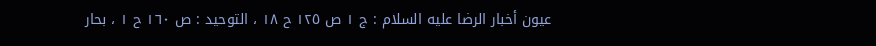عيون أخبار الرضا عليه السلام : ج ١ ص ١٢٥ ح ١٨ ، التوحيد : ص ١٦٠ ح ١ ، بحار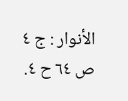الأنوار : ج ٤ ص ٦٤ ح ٤.